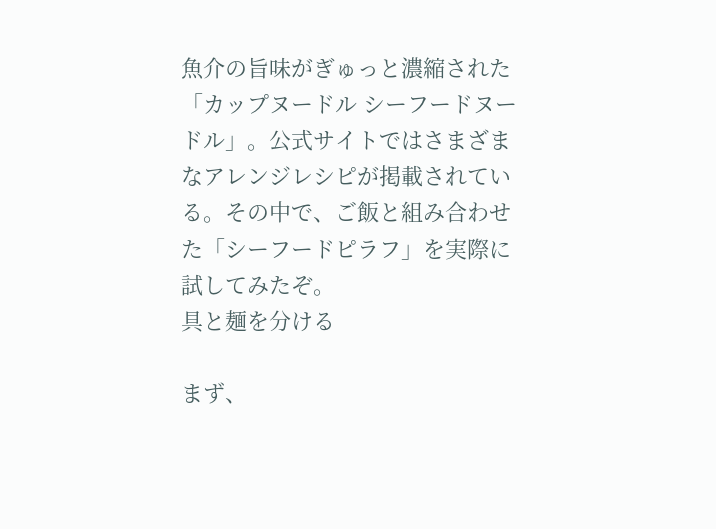魚介の旨味がぎゅっと濃縮された「カップヌードル シーフードヌードル」。公式サイトではさまざまなアレンジレシピが掲載されている。その中で、ご飯と組み合わせた「シーフードピラフ」を実際に試してみたぞ。
具と麺を分ける

まず、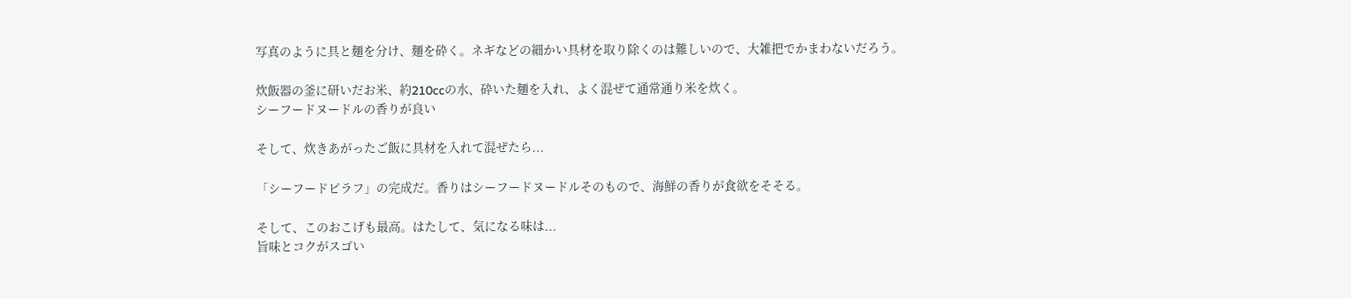写真のように具と麺を分け、麺を砕く。ネギなどの細かい具材を取り除くのは難しいので、大雑把でかまわないだろう。

炊飯器の釜に研いだお米、約210ccの水、砕いた麺を入れ、よく混ぜて通常通り米を炊く。
シーフードヌードルの香りが良い

そして、炊きあがったご飯に具材を入れて混ぜたら...

「シーフードピラフ」の完成だ。香りはシーフードヌードルそのもので、海鮮の香りが食欲をそそる。

そして、このおこげも最高。はたして、気になる味は...
旨味とコクがスゴい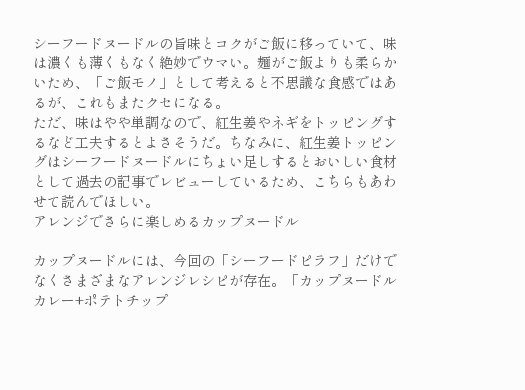シーフードヌードルの旨味とコクがご飯に移っていて、味は濃くも薄くもなく絶妙でウマい。麺がご飯よりも柔らかいため、「ご飯モノ」として考えると不思議な食感ではあるが、これもまたクセになる。
ただ、味はやや単調なので、紅生姜やネギをトッピングするなど工夫するとよさそうだ。ちなみに、紅生姜トッピングはシーフードヌードルにちょい足しするとおいしい食材として過去の記事でレビューしているため、こちらもあわせて読んでほしい。
アレンジでさらに楽しめるカップヌードル

カップヌードルには、今回の「シーフードピラフ」だけでなくさまざまなアレンジレシピが存在。「カップヌードルカレー+ポテトチップ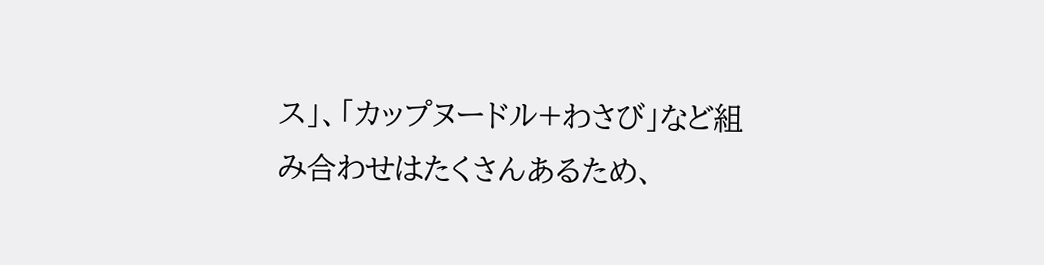ス」、「カップヌードル+わさび」など組み合わせはたくさんあるため、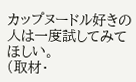カップヌードル好きの人は一度試してみてほしい。
(取材・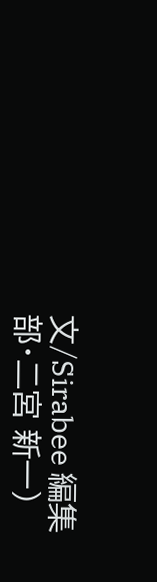文/Sirabee 編集部・二宮 新一)